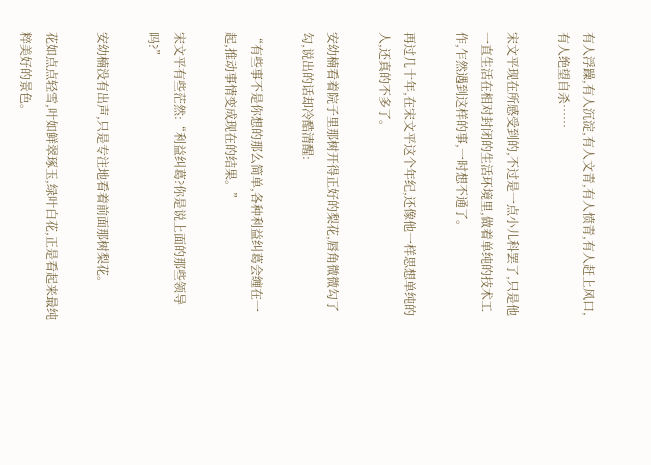有人浮躁,有人沉淀,有人文青,有人愤青,有人赶上风口,有人绝望自杀……

宋文平现在所感受到的,不过是一点小儿科罢了,只是他一直生活在相对封闭的生活环境里,做着单纯的技术工作,乍然遇到这样的事,一时想不通了。

再过几十年,在宋文平这个年纪,还像他一样思想单纯的人,还真的不多了。

安幼楠看着院子里那树开得正好的梨花,唇角微微勾了勾,说出的话却冷酷清醒:

“有些事不是你想的那么简单,各种利益纠葛会缠在一起,推动事情变成现在的结果。”

宋文平有些茫然:“利益纠葛?你是说上面的那些领导吗?”

安幼楠没有出声,只是专注地看着前面那树梨花。

花如点点轻雪,叶如鲜翠琢玉,绿叶白花,正是看起来最纯粹美好的景色。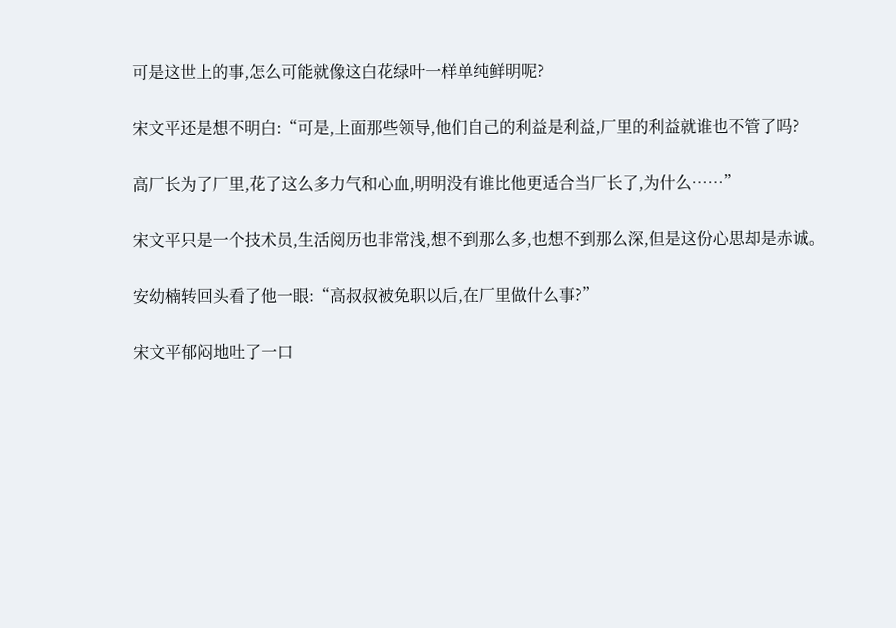可是这世上的事,怎么可能就像这白花绿叶一样单纯鲜明呢?

宋文平还是想不明白:“可是,上面那些领导,他们自己的利益是利益,厂里的利益就谁也不管了吗?

高厂长为了厂里,花了这么多力气和心血,明明没有谁比他更适合当厂长了,为什么……”

宋文平只是一个技术员,生活阅历也非常浅,想不到那么多,也想不到那么深,但是这份心思却是赤诚。

安幼楠转回头看了他一眼:“高叔叔被免职以后,在厂里做什么事?”

宋文平郁闷地吐了一口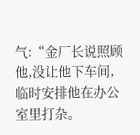气:“金厂长说照顾他,没让他下车间,临时安排他在办公室里打杂。